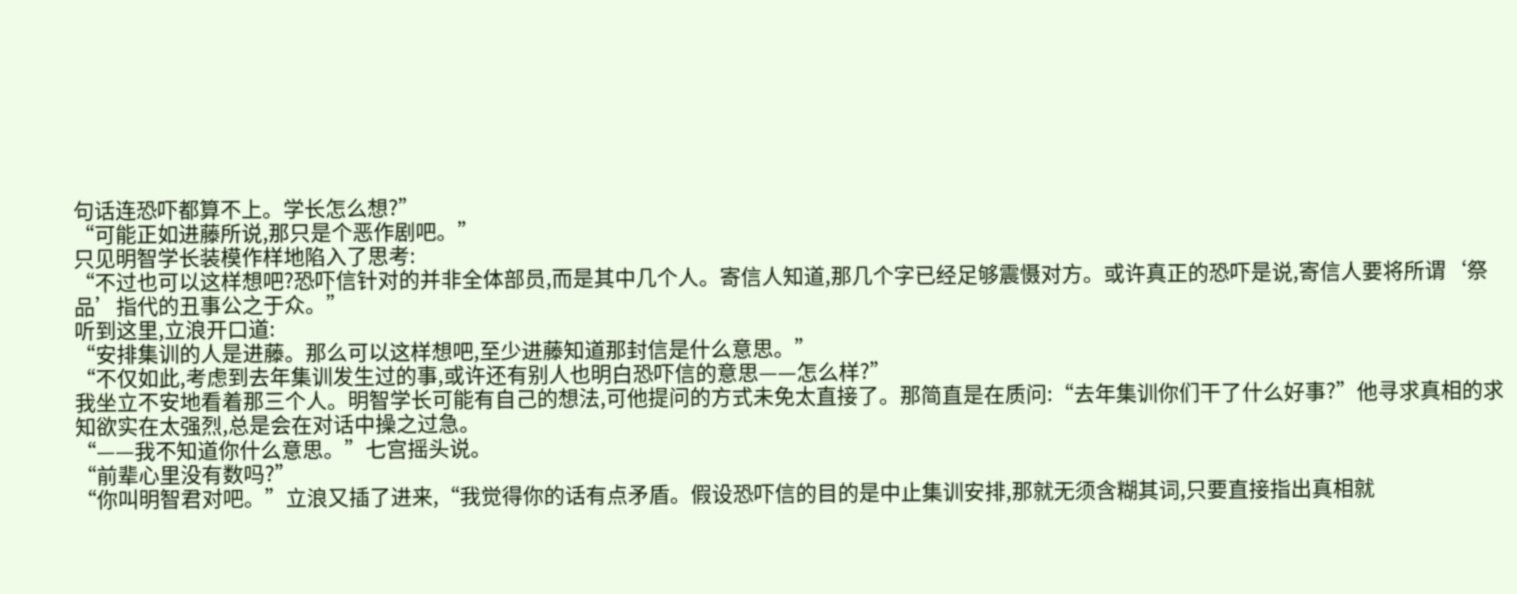句话连恐吓都算不上。学长怎么想?”
“可能正如进藤所说,那只是个恶作剧吧。”
只见明智学长装模作样地陷入了思考:
“不过也可以这样想吧?恐吓信针对的并非全体部员,而是其中几个人。寄信人知道,那几个字已经足够震慑对方。或许真正的恐吓是说,寄信人要将所谓‘祭品’指代的丑事公之于众。”
听到这里,立浪开口道:
“安排集训的人是进藤。那么可以这样想吧,至少进藤知道那封信是什么意思。”
“不仅如此,考虑到去年集训发生过的事,或许还有别人也明白恐吓信的意思——怎么样?”
我坐立不安地看着那三个人。明智学长可能有自己的想法,可他提问的方式未免太直接了。那简直是在质问:“去年集训你们干了什么好事?”他寻求真相的求知欲实在太强烈,总是会在对话中操之过急。
“——我不知道你什么意思。”七宫摇头说。
“前辈心里没有数吗?”
“你叫明智君对吧。”立浪又插了进来,“我觉得你的话有点矛盾。假设恐吓信的目的是中止集训安排,那就无须含糊其词,只要直接指出真相就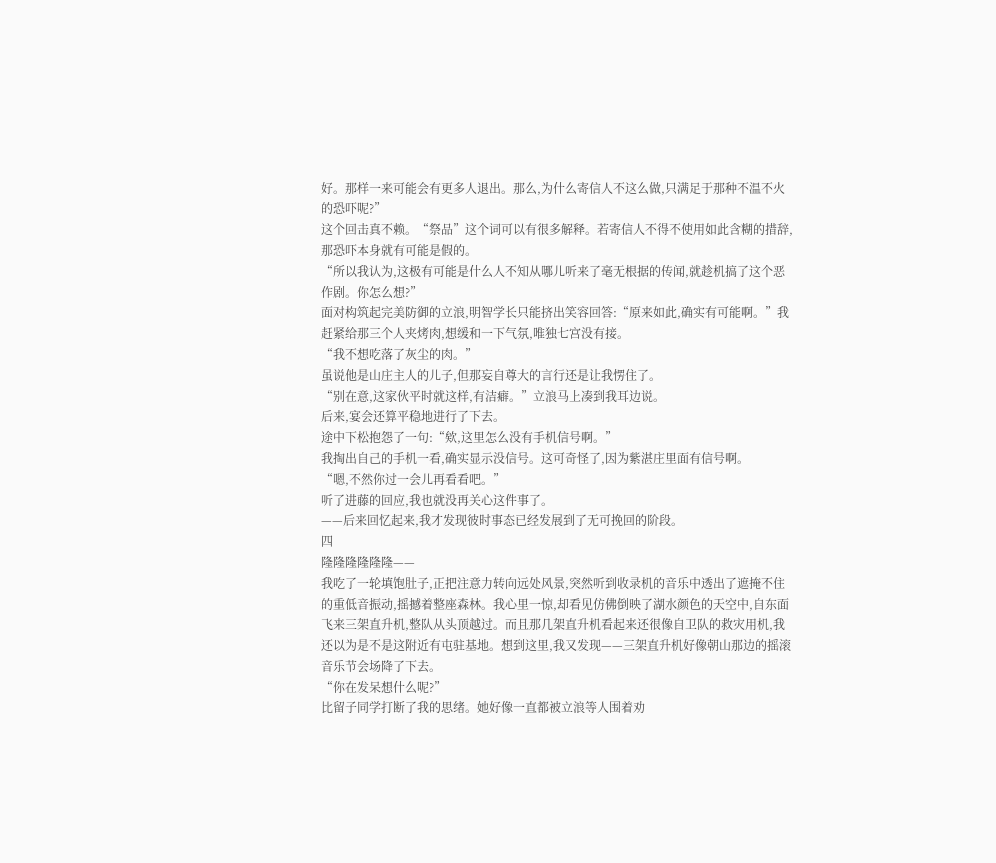好。那样一来可能会有更多人退出。那么,为什么寄信人不这么做,只满足于那种不温不火的恐吓呢?”
这个回击真不赖。“祭品”这个词可以有很多解释。若寄信人不得不使用如此含糊的措辞,那恐吓本身就有可能是假的。
“所以我认为,这极有可能是什么人不知从哪儿听来了毫无根据的传闻,就趁机搞了这个恶作剧。你怎么想?”
面对构筑起完美防御的立浪,明智学长只能挤出笑容回答:“原来如此,确实有可能啊。”我赶紧给那三个人夹烤肉,想缓和一下气氛,唯独七宫没有接。
“我不想吃落了灰尘的肉。”
虽说他是山庄主人的儿子,但那妄自尊大的言行还是让我愣住了。
“别在意,这家伙平时就这样,有洁癖。”立浪马上凑到我耳边说。
后来,宴会还算平稳地进行了下去。
途中下松抱怨了一句:“欸,这里怎么没有手机信号啊。”
我掏出自己的手机一看,确实显示没信号。这可奇怪了,因为紫湛庄里面有信号啊。
“嗯,不然你过一会儿再看看吧。”
听了进藤的回应,我也就没再关心这件事了。
——后来回忆起来,我才发现彼时事态已经发展到了无可挽回的阶段。
四
隆隆隆隆隆隆——
我吃了一轮填饱肚子,正把注意力转向远处风景,突然听到收录机的音乐中透出了遮掩不住的重低音振动,摇撼着整座森林。我心里一惊,却看见仿佛倒映了湖水颜色的天空中,自东面飞来三架直升机,整队从头顶越过。而且那几架直升机看起来还很像自卫队的救灾用机,我还以为是不是这附近有屯驻基地。想到这里,我又发现——三架直升机好像朝山那边的摇滚音乐节会场降了下去。
“你在发呆想什么呢?”
比留子同学打断了我的思绪。她好像一直都被立浪等人围着劝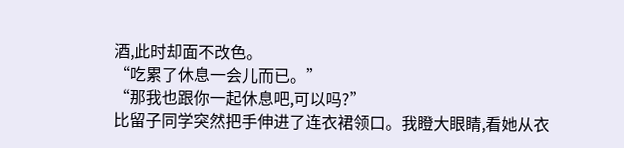酒,此时却面不改色。
“吃累了休息一会儿而已。”
“那我也跟你一起休息吧,可以吗?”
比留子同学突然把手伸进了连衣裙领口。我瞪大眼睛,看她从衣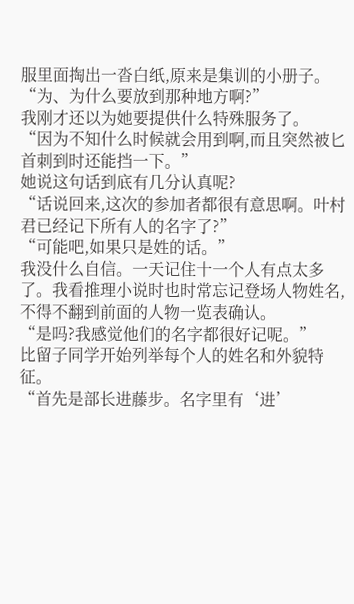服里面掏出一沓白纸,原来是集训的小册子。
“为、为什么要放到那种地方啊?”
我刚才还以为她要提供什么特殊服务了。
“因为不知什么时候就会用到啊,而且突然被匕首刺到时还能挡一下。”
她说这句话到底有几分认真呢?
“话说回来,这次的参加者都很有意思啊。叶村君已经记下所有人的名字了?”
“可能吧,如果只是姓的话。”
我没什么自信。一天记住十一个人有点太多了。我看推理小说时也时常忘记登场人物姓名,不得不翻到前面的人物一览表确认。
“是吗?我感觉他们的名字都很好记呢。”
比留子同学开始列举每个人的姓名和外貌特征。
“首先是部长进藤步。名字里有‘进’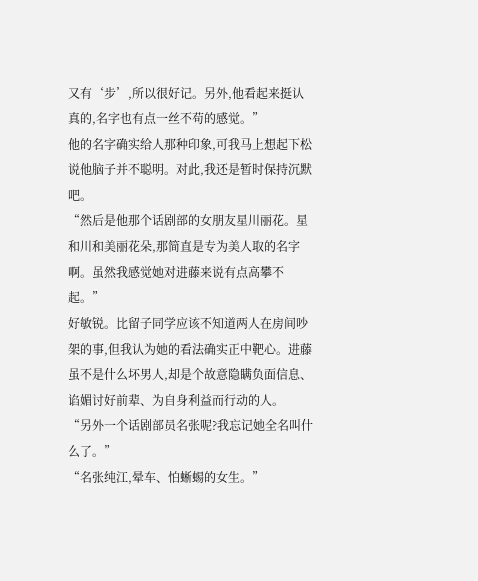又有‘步’,所以很好记。另外,他看起来挺认真的,名字也有点一丝不苟的感觉。”
他的名字确实给人那种印象,可我马上想起下松说他脑子并不聪明。对此,我还是暂时保持沉默吧。
“然后是他那个话剧部的女朋友星川丽花。星和川和美丽花朵,那简直是专为美人取的名字啊。虽然我感觉她对进藤来说有点高攀不起。”
好敏锐。比留子同学应该不知道两人在房间吵架的事,但我认为她的看法确实正中靶心。进藤虽不是什么坏男人,却是个故意隐瞒负面信息、谄媚讨好前辈、为自身利益而行动的人。
“另外一个话剧部员名张呢?我忘记她全名叫什么了。”
“名张纯江,晕车、怕蜥蜴的女生。”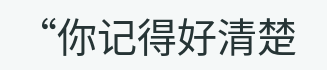“你记得好清楚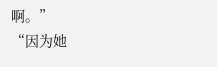啊。”
“因为她